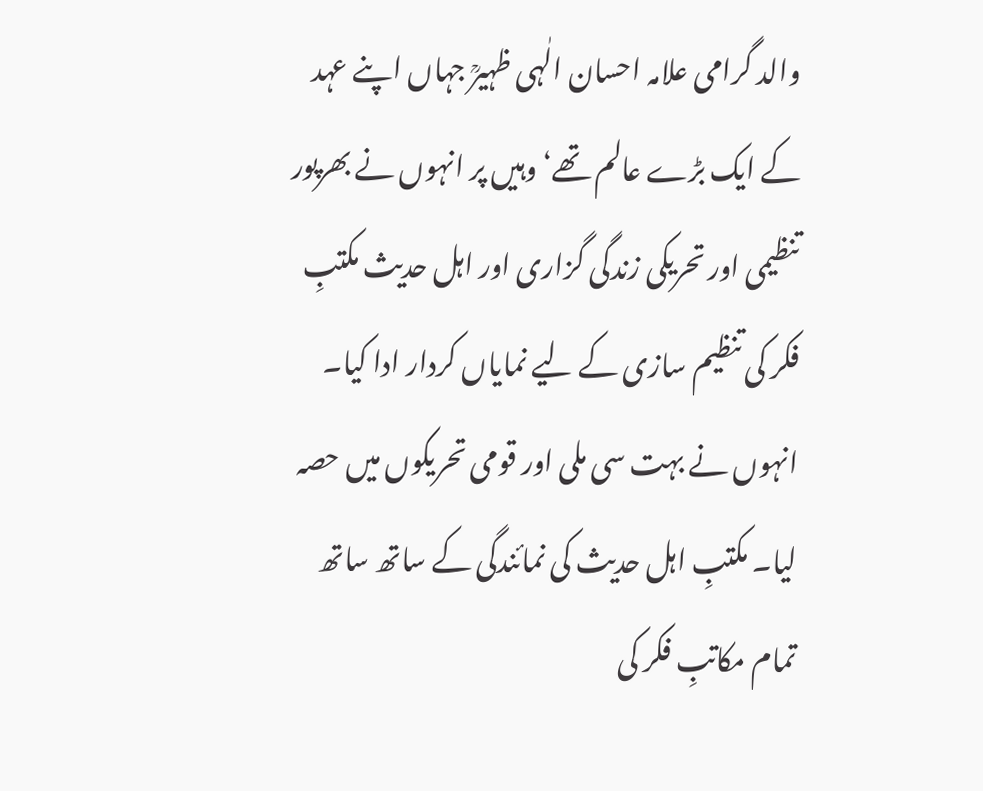والد گرامی علامہ احسان الٰہی ظہیرؒ جہاں اپنے عہد کے ایک بڑے عالم تھے‘ وہیں پر انہوں نے بھرپور تنظیمی اور تحریکی زندگی گزاری اور اہل حدیث مکتبِ فکر کی تنظیم سازی کے لیے نمایاں کردار ادا کیا۔ انہوں نے بہت سی ملی اور قومی تحریکوں میں حصہ لیا۔ مکتبِ اہل حدیث کی نمائندگی کے ساتھ ساتھ تمام مکاتبِ فکر کی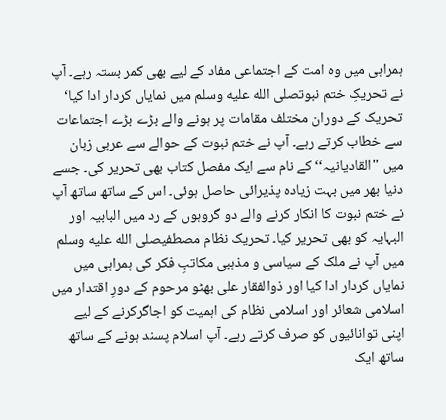ہمراہی میں وہ امت کے اجتماعی مفاد کے لیے بھی کمر بستہ رہے۔ آپ نے تحریکِ ختم نبوتصلى الله عليه وسلم میں نمایاں کردار ادا کیا‘ تحریک کے دوران مختلف مقامات پر ہونے والے بڑے بڑے اجتماعات سے خطاب کرتے رہے۔ آپ نے ختم نبوت کے حوالے سے عربی زبان میں ''القادیانیہ‘‘ کے نام سے ایک مفصل کتاب بھی تحریر کی۔ جسے دنیا بھر میں بہت زیادہ پذیرائی حاصل ہوئی۔ اس کے ساتھ ساتھ آپ نے ختم نبوت کا انکار کرنے والے دو گروہوں کے رد میں البابیہ اور البہایہ کو بھی تحریر کیا۔ تحریک نظام مصطفیصلى الله عليه وسلم میں آپ نے ملک کے سیاسی و مذہبی مکاتبِ فکر کی ہمراہی میں نمایاں کردار ادا کیا اور ذوالفقار علی بھٹو مرحوم کے دورِ اقتدار میں اسلامی شعائر اور اسلامی نظام کی اہمیت کو اجاگرکرنے کے لیے اپنی توانائیوں کو صرف کرتے رہے۔ آپ اسلام پسند ہونے کے ساتھ ساتھ ایک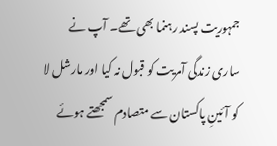جمہوریت پسند رہنما بھی تھے۔ آپ نے ساری زندگی آمریت کو قبول نہ کیا اور مارشل لا کو آئینِ پاکستان سے متصادم سمجھتے ہوئے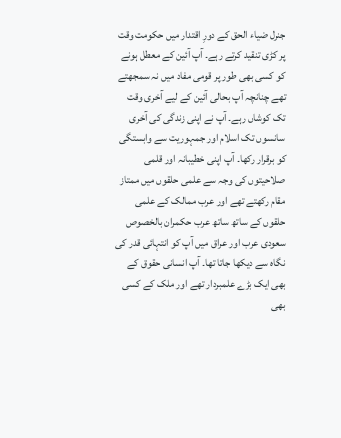جنرل ضیاء الحق کے دورِ اقتدار میں حکومت وقت پر کڑی تنقید کرتے رہے۔ آپ آئین کے معطل ہونے کو کسی بھی طور پر قومی مفاد میں نہ سمجھتے تھے چنانچہ آپ بحالی آئین کے لیے آخری وقت تک کوشاں رہے۔ آپ نے اپنی زندگی کی آخری سانسوں تک اسلام اور جمہوریت سے وابستگی کو برقرار رکھا۔ آپ اپنی خطیبانہ اور قلمی صلاحیتوں کی وجہ سے علمی حلقوں میں ممتاز مقام رکھتے تھے اور عرب ممالک کے علمی حلقوں کے ساتھ ساتھ عرب حکمران بالخصوص سعودی عرب اور عراق میں آپ کو انتہائی قدر کی نگاہ سے دیکھا جاتا تھا۔ آپ انسانی حقوق کے بھی ایک بڑے علمبردار تھے اور ملک کے کسی بھی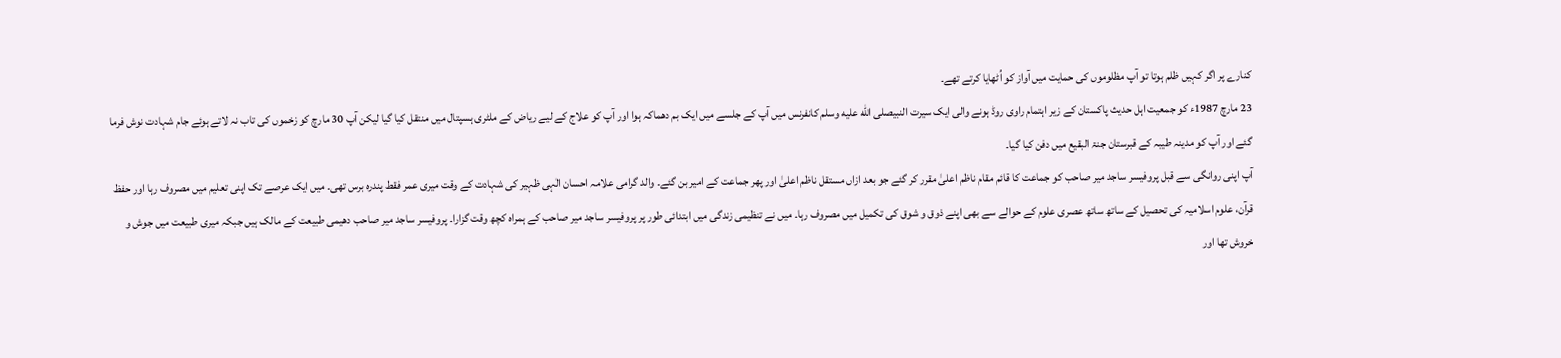کنارے پر اگر کہیں ظلم ہوتا تو آپ مظلوموں کی حمایت میں آواز کو اُٹھایا کرتے تھے۔
23 مارچ 1987ء کو جمعیت اہل حدیث پاکستان کے زیر اہتمام راوی روڈ ہونے والی ایک سیرت النبیصلى الله عليه وسلم کانفرنس میں آپ کے جلسے میں ایک بم دھماکہ ہوا اور آپ کو علاج کے لیے ریاض کے ملٹری ہسپتال میں منتقل کیا گیا لیکن آپ 30 مارچ کو زخموں کی تاب نہ لاتے ہوئے جام شہادت نوش فرما گئے اور آپ کو مدینہ طیبہ کے قبرستان جنۃ البقیع میں دفن کیا گیا۔
آپ اپنی روانگی سے قبل پروفیسر ساجد میر صاحب کو جماعت کا قائم مقام ناظم اعلیٰ مقرر کر گئے جو بعد ازاں مستقل ناظم اعلیٰ اور پھر جماعت کے امیر بن گئے۔ والد گرامی علامہ احسان الٰہی ظہیر کی شہادت کے وقت میری عمر فقط پندرہ برس تھی۔ میں ایک عرصے تک اپنی تعلیم میں مصروف رہا اور حفظ قرآن، علوم اسلامیہ کی تحصیل کے ساتھ ساتھ عصری علوم کے حوالے سے بھی اپنے ذوق و شوق کی تکمیل میں مصروف رہا۔ میں نے تنظیمی زندگی میں ابتدائی طور پر پروفیسر ساجد میر صاحب کے ہمراہ کچھ وقت گزارا۔ پروفیسر ساجد میر صاحب دھیمی طبیعت کے مالک ہیں جبکہ میری طبیعت میں جوش و خروش تھا اور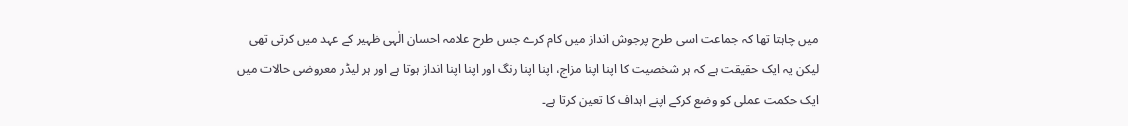میں چاہتا تھا کہ جماعت اسی طرح پرجوش انداز میں کام کرے جس طرح علامہ احسان الٰہی ظہیر کے عہد میں کرتی تھی لیکن یہ ایک حقیقت ہے کہ ہر شخصیت کا اپنا اپنا مزاج، اپنا اپنا رنگ اور اپنا اپنا انداز ہوتا ہے اور ہر لیڈر معروضی حالات میں ایک حکمت عملی کو وضع کرکے اپنے اہداف کا تعین کرتا ہے۔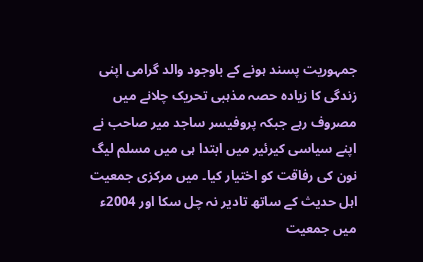جمہوریت پسند ہونے کے باوجود والد گرامی اپنی زندگی کا زیادہ حصہ مذہبی تحریک چلانے میں مصروف رہے جبکہ پروفیسر ساجد میر صاحب نے اپنے سیاسی کیرئیر میں ابتدا ہی میں مسلم لیگ نون کی رفاقت کو اختیار کیا۔ میں مرکزی جمعیت اہل حدیث کے ساتھ تادیر نہ چل سکا اور 2004ء میں جمعیت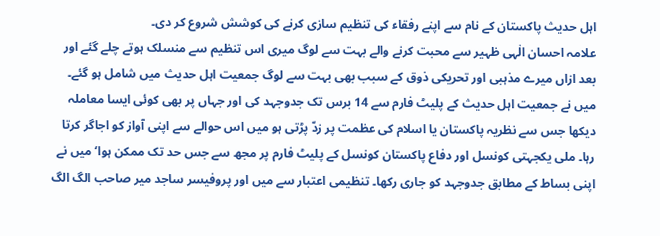اہل حدیث پاکستان کے نام سے اپنے رفقاء کی تنظیم سازی کرنے کی کوشش شروع کر دی۔
علامہ احسان الٰہی ظہیر سے محبت کرنے والے بہت سے لوگ میری اس تنظیم سے منسلک ہوتے چلے گئے اور بعد ازاں میرے مذہبی اور تحریکی ذوق کے سبب بھی بہت سے لوگ جمعیت اہل حدیث میں شامل ہو گئے۔ میں نے جمعیت اہل حدیث کے پلیٹ فارم سے 14 برس تک جدوجہد کی اور جہاں پر بھی کوئی ایسا معاملہ دیکھا جس سے نظریہ پاکستان یا اسلام کی عظمت پر زدّ پڑتی ہو میں اس حوالے سے اپنی آواز کو اجاگر کرتا رہا۔ ملی یکجہتی کونسل اور دفاع پاکستان کونسل کے پلیٹ فارم پر مجھ سے جس حد تک ممکن ہوا‘ میں نے اپنی بساط کے مطابق جدوجہد کو جاری رکھا۔ تنظیمی اعتبار سے میں اور پروفیسر ساجد میر صاحب الگ الگ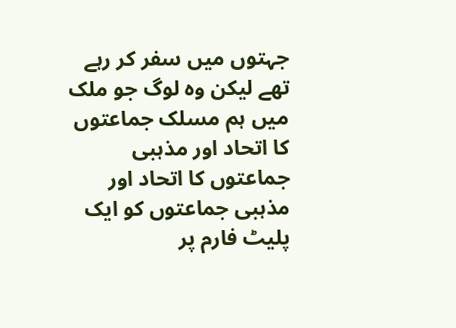جہتوں میں سفر کر رہے تھے لیکن وہ لوگ جو ملک میں ہم مسلک جماعتوں کا اتحاد اور مذہبی جماعتوں کا اتحاد اور مذہبی جماعتوں کو ایک پلیٹ فارم پر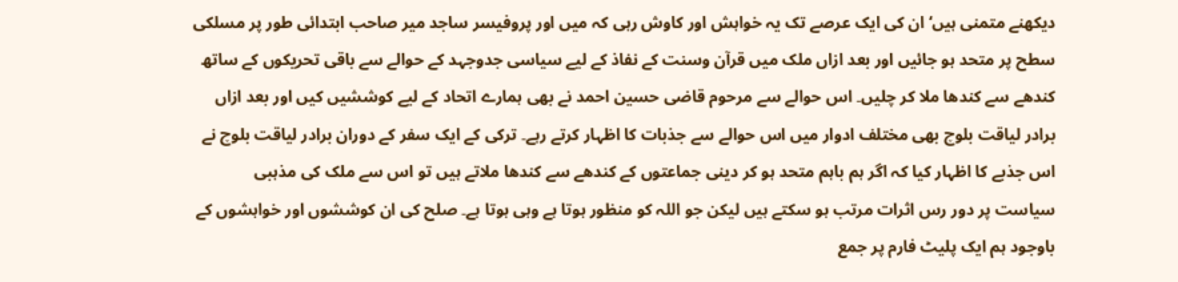دیکھنے متمنی ہیں‘ ان کی ایک عرصے تک یہ خواہش اور کاوش رہی کہ میں اور پروفیسر ساجد میر صاحب ابتدائی طور پر مسلکی سطح پر متحد ہو جائیں اور بعد ازاں ملک میں قرآن وسنت کے نفاذ کے لیے سیاسی جدوجہد کے حوالے سے باقی تحریکوں کے ساتھ کندھے سے کندھا ملا کر چلیں۔ اس حوالے سے مرحوم قاضی حسین احمد نے بھی ہمارے اتحاد کے لیے کوششیں کیں اور بعد ازاں برادر لیاقت بلوچ بھی مختلف ادوار میں اس حوالے سے جذبات کا اظہار کرتے رہے۔ ترکی کے ایک سفر کے دوران برادر لیاقت بلوچ نے اس جذبے کا اظہار کیا کہ اگر ہم باہم متحد ہو کر دینی جماعتوں کے کندھے سے کندھا ملاتے ہیں تو اس سے ملک کی مذہبی سیاست پر دور رس اثرات مرتب ہو سکتے ہیں لیکن جو اللہ کو منظور ہوتا ہے وہی ہوتا ہے۔ صلح کی ان کوششوں اور خواہشوں کے باوجود ہم ایک پلیٹ فارم پر جمع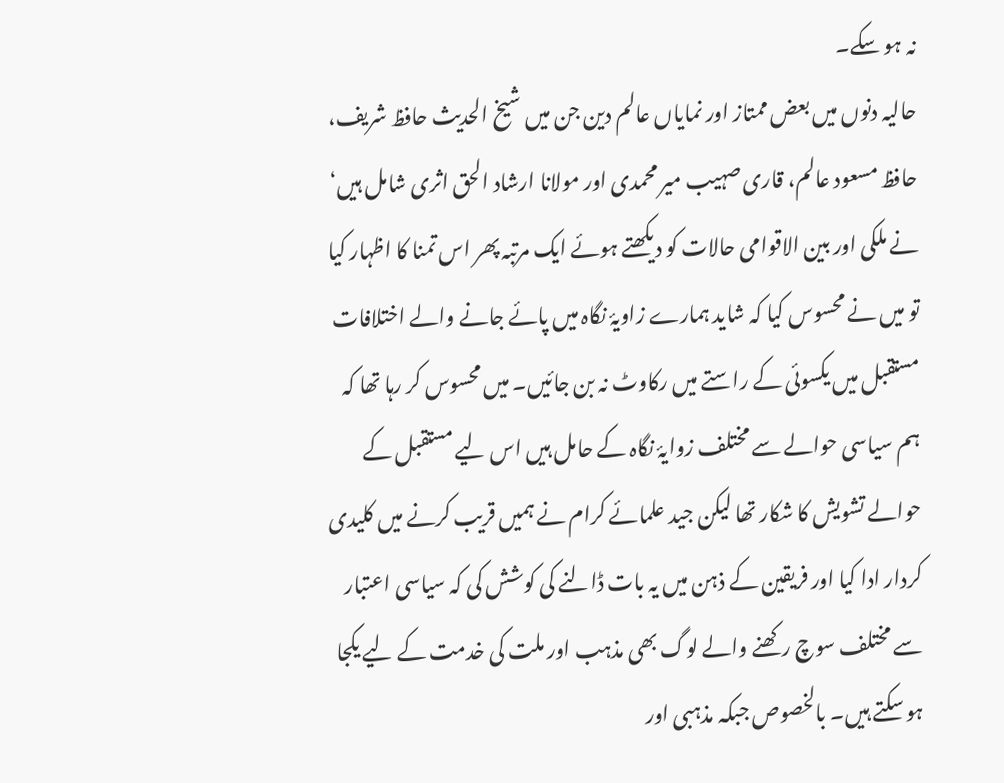نہ ہو سکے۔
حالیہ دنوں میں بعض ممتاز اور نمایاں عالم دین جن میں شیخ الحدیث حافظ شریف، حافظ مسعود عالم، قاری صہیب میر محمدی اور مولانا ارشاد الحق اثری شامل ہیں‘ نے ملکی اور بین الاقوامی حالات کو دیکھتے ہوئے ایک مرتبہ پھر اس تمنا کا اظہار کیا تو میں نے محسوس کیا کہ شاید ہمارے زاویۂ نگاہ میں پائے جانے والے اختلافات مستقبل میں یکسوئی کے راستے میں رکاوٹ نہ بن جائیں۔ میں محسوس کر رہا تھا کہ ہم سیاسی حوالے سے مختلف زوایۂ نگاہ کے حامل ہیں اس لیے مستقبل کے حوالے تشویش کا شکار تھا لیکن جید علمائے کرام نے ہمیں قریب کرنے میں کلیدی کردار ادا کیا اور فریقین کے ذہن میں یہ بات ڈالنے کی کوشش کی کہ سیاسی اعتبار سے مختلف سوچ رکھنے والے لوگ بھی مذہب اور ملت کی خدمت کے لیے یکجا ہو سکتے ہیں۔ بالخصوص جبکہ مذہبی اور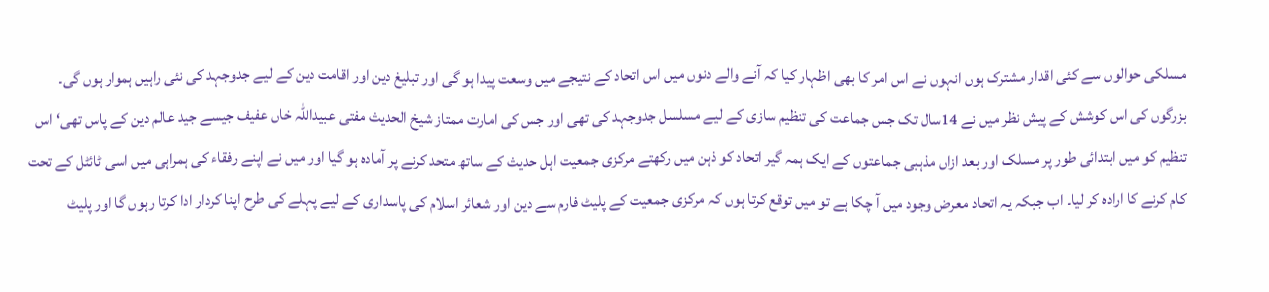مسلکی حوالوں سے کئی اقدار مشترک ہوں انہوں نے اس امر کا بھی اظہار کیا کہ آنے والے دنوں میں اس اتحاد کے نتیجے میں وسعت پیدا ہو گی اور تبلیغ دین اور اقامت دین کے لیے جدوجہد کی نئی راہیں ہموار ہوں گی۔
بزرگوں کی اس کوشش کے پیش نظر میں نے 14سال تک جس جماعت کی تنظیم سازی کے لیے مسلسل جدوجہد کی تھی اور جس کی امارت ممتاز شیخ الحدیث مفتی عبیداللہ خاں عفیف جیسے جید عالم دین کے پاس تھی‘ اس تنظیم کو میں ابتدائی طور پر مسلک اور بعد ازاں مذہبی جماعتوں کے ایک ہمہ گیر اتحاد کو ذہن میں رکھتے مرکزی جمعیت اہل حدیث کے ساتھ متحد کرنے پر آمادہ ہو گیا اور میں نے اپنے رفقاء کی ہمراہی میں اسی ٹائٹل کے تحت کام کرنے کا ارادہ کر لیا۔ اب جبکہ یہ اتحاد معرض وجود میں آ چکا ہے تو میں توقع کرتا ہوں کہ مرکزی جمعیت کے پلیٹ فارم سے دین اور شعائر اسلام کی پاسداری کے لیے پہلے کی طرح اپنا کردار ادا کرتا رہوں گا اور پلیٹ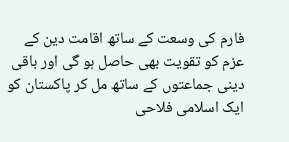فارم کی وسعت کے ساتھ اقامت دین کے عزم کو تقویت بھی حاصل ہو گی اور باقی دینی جماعتوں کے ساتھ مل کر پاکستان کو ایک اسلامی فلاحی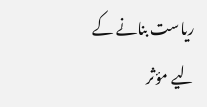ریاست بنانے کے لیے مؤثر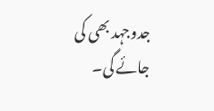جدوجہد بھی کی جائے گی۔